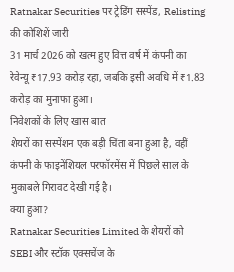Ratnakar Securities पर ट्रेडिंग सस्पेंड, Relisting की कोशिशें जारी
31 मार्च 2026 को खत्म हुए वित्त वर्ष में कंपनी का रेवेन्यू ₹17.93 करोड़ रहा, जबकि इसी अवधि में ₹1.83 करोड़ का मुनाफा हुआ।
निवेशकों के लिए खास बात
शेयरों का सस्पेंशन एक बड़ी चिंता बना हुआ है, वहीं कंपनी के फाइनेंशियल परफॉरमेंस में पिछले साल के मुकाबले गिरावट देखी गई है।
क्या हुआ?
Ratnakar Securities Limited के शेयरों को SEBI और स्टॉक एक्सचेंज के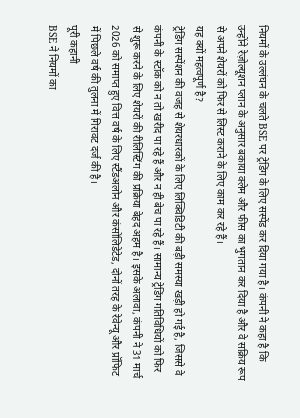नियमों के उल्लंघन के चलते BSE पर ट्रेडिंग के लिए सस्पेंड कर दिया गया है। कंपनी ने कहा है कि उन्होंने रेज़ोल्यूशन प्लान के अनुसार बकाया क्लेम और फीस का भुगतान कर दिया है और वे सक्रिय रूप से अपने शेयरों को फिर से लिस्ट कराने के लिए काम कर रहे हैं।
यह क्यों महत्वपूर्ण है?
ट्रेडिंग सस्पेंशन की वजह से शेयरधारकों के लिए लिक्विडिटी की बड़ी समस्या खड़ी हो गई है, जिससे वे कंपनी के स्टॉक को न तो खरीद पा रहे हैं और न ही बेच पा रहे हैं। सामान्य ट्रेडिंग गतिविधियों को फिर से शुरू करने के लिए शेयरों की रीलिस्टिंग की प्रक्रिया बेहद अहम है। इसके अलावा, कंपनी ने 31 मार्च 2026 को समाप्त हुए वित्त वर्ष के लिए स्टैंडअलोन और कंसोलिडेटेड, दोनों तरह के रेवेन्यू और प्रॉफिट में पिछले वर्ष की तुलना में गिरावट दर्ज की है।
पूरी कहानी
BSE ने नियमों का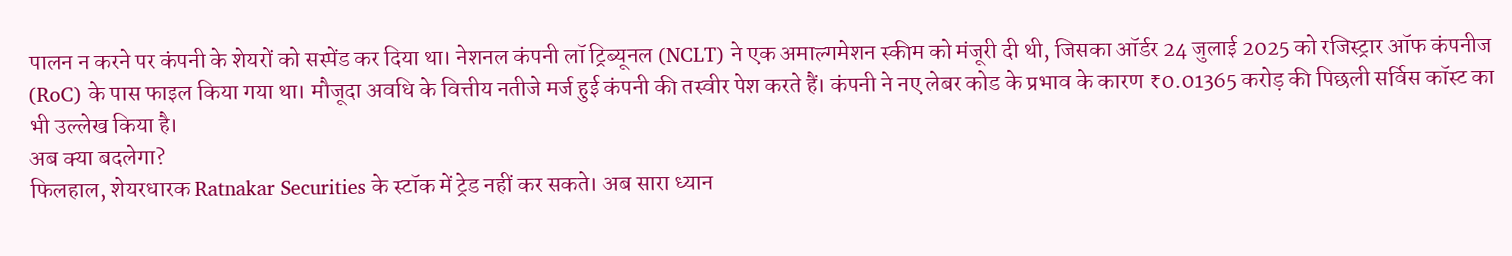पालन न करने पर कंपनी के शेयरों को सस्पेंड कर दिया था। नेशनल कंपनी लॉ ट्रिब्यूनल (NCLT) ने एक अमाल्गमेशन स्कीम को मंजूरी दी थी, जिसका ऑर्डर 24 जुलाई 2025 को रजिस्ट्रार ऑफ कंपनीज (RoC) के पास फाइल किया गया था। मौजूदा अवधि के वित्तीय नतीजे मर्ज हुई कंपनी की तस्वीर पेश करते हैं। कंपनी ने नए लेबर कोड के प्रभाव के कारण ₹0.01365 करोड़ की पिछली सर्विस कॉस्ट का भी उल्लेख किया है।
अब क्या बदलेगा?
फिलहाल, शेयरधारक Ratnakar Securities के स्टॉक में ट्रेड नहीं कर सकते। अब सारा ध्यान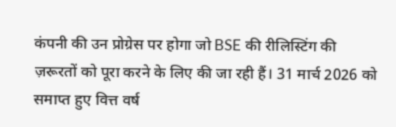कंपनी की उन प्रोग्रेस पर होगा जो BSE की रीलिस्टिंग की ज़रूरतों को पूरा करने के लिए की जा रही हैं। 31 मार्च 2026 को समाप्त हुए वित्त वर्ष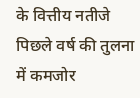के वित्तीय नतीजे पिछले वर्ष की तुलना में कमजोर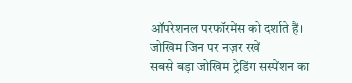ऑपरेशनल परफॉरमेंस को दर्शाते हैं।
जोखिम जिन पर नज़र रखें
सबसे बड़ा जोखिम ट्रेडिंग सस्पेंशन का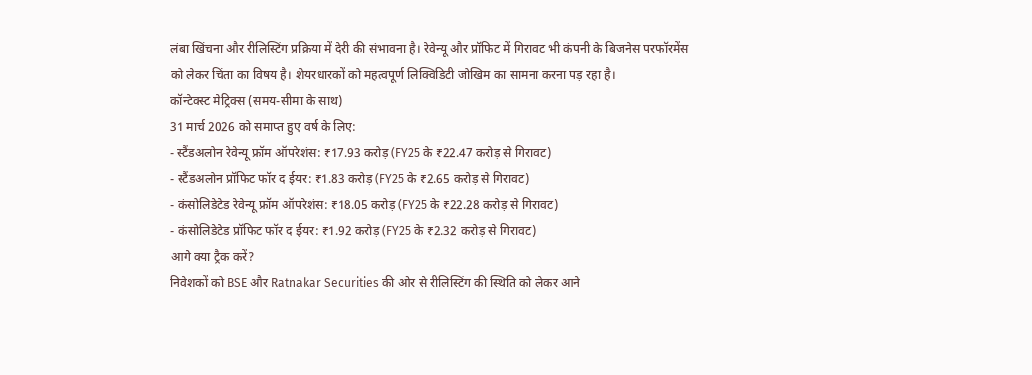लंबा खिंचना और रीलिस्टिंग प्रक्रिया में देरी की संभावना है। रेवेन्यू और प्रॉफिट में गिरावट भी कंपनी के बिजनेस परफॉरमेंस को लेकर चिंता का विषय है। शेयरधारकों को महत्वपूर्ण लिक्विडिटी जोखिम का सामना करना पड़ रहा है।
कॉन्टेक्स्ट मेट्रिक्स (समय-सीमा के साथ)
31 मार्च 2026 को समाप्त हुए वर्ष के लिए:
- स्टैंडअलोन रेवेन्यू फ्रॉम ऑपरेशंस: ₹17.93 करोड़ (FY25 के ₹22.47 करोड़ से गिरावट)
- स्टैंडअलोन प्रॉफिट फॉर द ईयर: ₹1.83 करोड़ (FY25 के ₹2.65 करोड़ से गिरावट)
- कंसोलिडेटेड रेवेन्यू फ्रॉम ऑपरेशंस: ₹18.05 करोड़ (FY25 के ₹22.28 करोड़ से गिरावट)
- कंसोलिडेटेड प्रॉफिट फॉर द ईयर: ₹1.92 करोड़ (FY25 के ₹2.32 करोड़ से गिरावट)
आगे क्या ट्रैक करें?
निवेशकों को BSE और Ratnakar Securities की ओर से रीलिस्टिंग की स्थिति को लेकर आने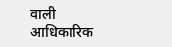वाली आधिकारिक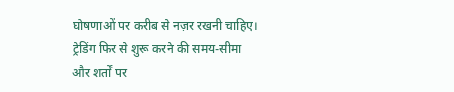घोषणाओं पर करीब से नज़र रखनी चाहिए। ट्रेडिंग फिर से शुरू करने की समय-सीमा और शर्तों पर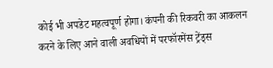कोई भी अपडेट महत्वपूर्ण होगा। कंपनी की रिकवरी का आकलन करने के लिए आने वाली अवधियों में परफॉरमेंस ट्रेंड्स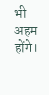भी अहम होंगे।